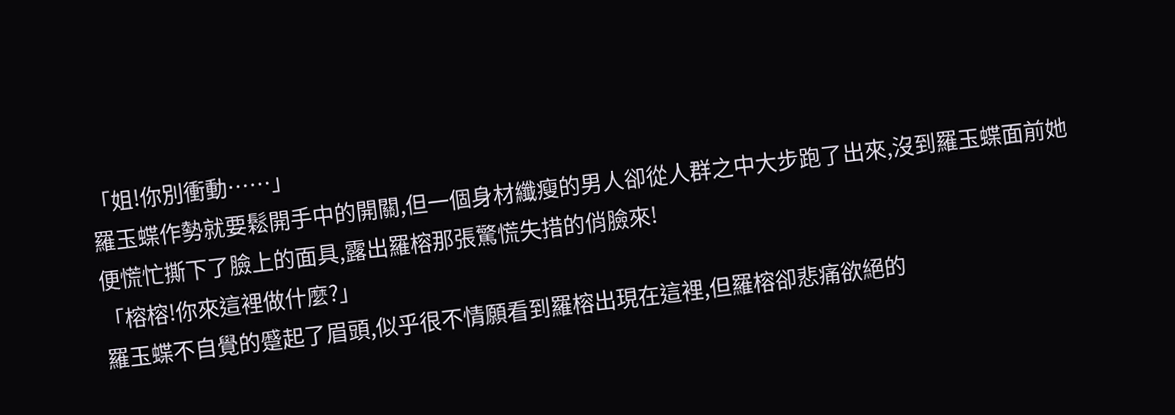「姐!你別衝動……」
羅玉蝶作勢就要鬆開手中的開關,但一個身材纖瘦的男人卻從人群之中大步跑了出來,沒到羅玉蝶面前她便慌忙撕下了臉上的面具,露出羅榕那張驚慌失措的俏臉來!
「榕榕!你來這裡做什麼?」
羅玉蝶不自覺的蹙起了眉頭,似乎很不情願看到羅榕出現在這裡,但羅榕卻悲痛欲絕的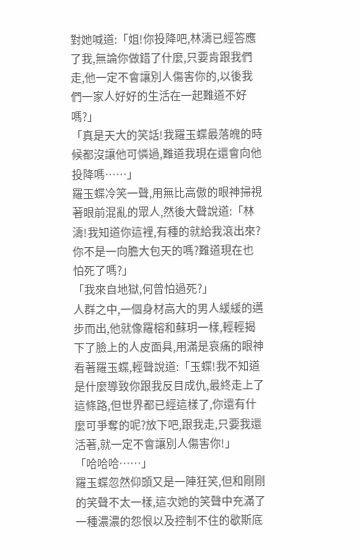對她喊道:「姐!你投降吧,林濤已經答應了我,無論你做錯了什麼,只要肯跟我們走,他一定不會讓別人傷害你的,以後我們一家人好好的生活在一起難道不好嗎?」
「真是天大的笑話!我羅玉蝶最落魄的時候都沒讓他可憐過,難道我現在還會向他投降嗎……」
羅玉蝶冷笑一聲,用無比高傲的眼神掃視著眼前混亂的眾人,然後大聲說道:「林濤!我知道你這裡,有種的就給我滾出來?你不是一向膽大包天的嗎?難道現在也怕死了嗎?」
「我來自地獄,何曾怕過死?」
人群之中,一個身材高大的男人緩緩的邁步而出,他就像羅榕和蘇玥一樣,輕輕揭下了臉上的人皮面具,用滿是哀痛的眼神看著羅玉蝶,輕聲說道:「玉蝶!我不知道是什麼導致你跟我反目成仇,最終走上了這條路,但世界都已經這樣了,你還有什麼可爭奪的呢?放下吧,跟我走,只要我還活著,就一定不會讓別人傷害你!」
「哈哈哈……」
羅玉蝶忽然仰頭又是一陣狂笑,但和剛剛的笑聲不太一樣,這次她的笑聲中充滿了一種濃濃的怨恨以及控制不住的歇斯底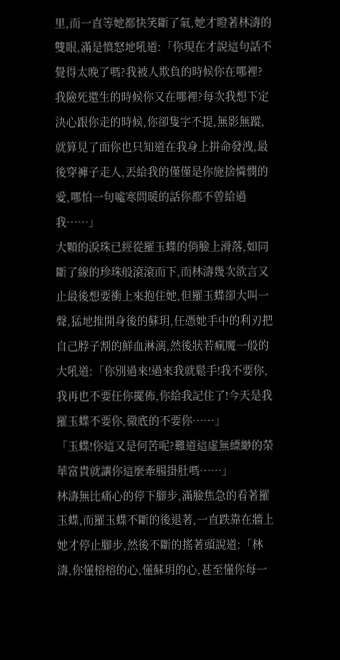里,而一直等她都快笑斷了氣,她才瞪著林濤的雙眼,滿是憤怒地吼道:「你現在才說這句話不覺得太晚了嗎?我被人欺負的時候你在哪裡?我險死還生的時候你又在哪裡?每次我想下定決心跟你走的時候,你卻隻字不提,無影無蹤,就算見了面你也只知道在我身上拼命發洩,最後穿褲子走人,丟給我的僅僅是你施捨憐憫的愛,哪怕一句噓寒問暖的話你都不曾給過我……」
大顆的淚珠已經從羅玉蝶的俏臉上滑落,如同斷了線的珍珠般滾滾而下,而林濤幾次欲言又止最後想要衝上來抱住她,但羅玉蝶卻大叫一聲,猛地推開身後的蘇玥,任憑她手中的利刃把自己脖子割的鮮血淋漓,然後狀若瘋魔一般的大吼道:「你別過來!過來我就鬆手!我不要你,我再也不要任你擺佈,你給我記住了!今天是我羅玉蝶不要你,徹底的不要你……」
「玉蝶!你這又是何苦呢?難道這虛無縹緲的榮華富貴就讓你這麼牽腸掛肚嗎……」
林濤無比痛心的停下腳步,滿臉焦急的看著羅玉蝶,而羅玉蝶不斷的後退著,一直跌靠在牆上她才停止腳步,然後不斷的搖著頭說道:「林濤,你懂榕榕的心,懂蘇玥的心,甚至懂你每一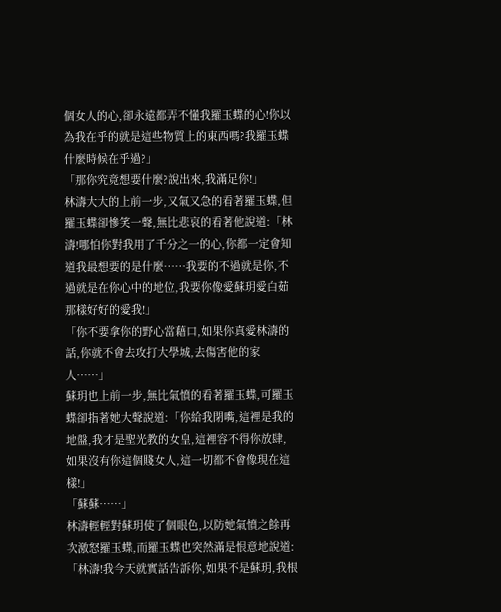個女人的心,卻永遠都弄不懂我羅玉蝶的心!你以為我在乎的就是這些物質上的東西嗎?我羅玉蝶什麼時候在乎過?」
「那你究竟想要什麼?說出來,我滿足你!」
林濤大大的上前一步,又氣又急的看著羅玉蝶,但羅玉蝶卻慘笑一聲,無比悲哀的看著他說道:「林濤!哪怕你對我用了千分之一的心,你都一定會知道我最想要的是什麼……我要的不過就是你,不過就是在你心中的地位,我要你像愛蘇玥愛白茹那樣好好的愛我!」
「你不要拿你的野心當藉口,如果你真愛林濤的話,你就不會去攻打大學城,去傷害他的家人……」
蘇玥也上前一步,無比氣憤的看著羅玉蝶,可羅玉蝶卻指著她大聲說道:「你給我閉嘴,這裡是我的地盤,我才是聖光教的女皇,這裡容不得你放肆,如果沒有你這個賤女人,這一切都不會像現在這樣!」
「蘇蘇……」
林濤輕輕對蘇玥使了個眼色,以防她氣憤之餘再次激怒羅玉蝶,而羅玉蝶也突然滿是恨意地說道:「林濤!我今天就實話告訴你,如果不是蘇玥,我根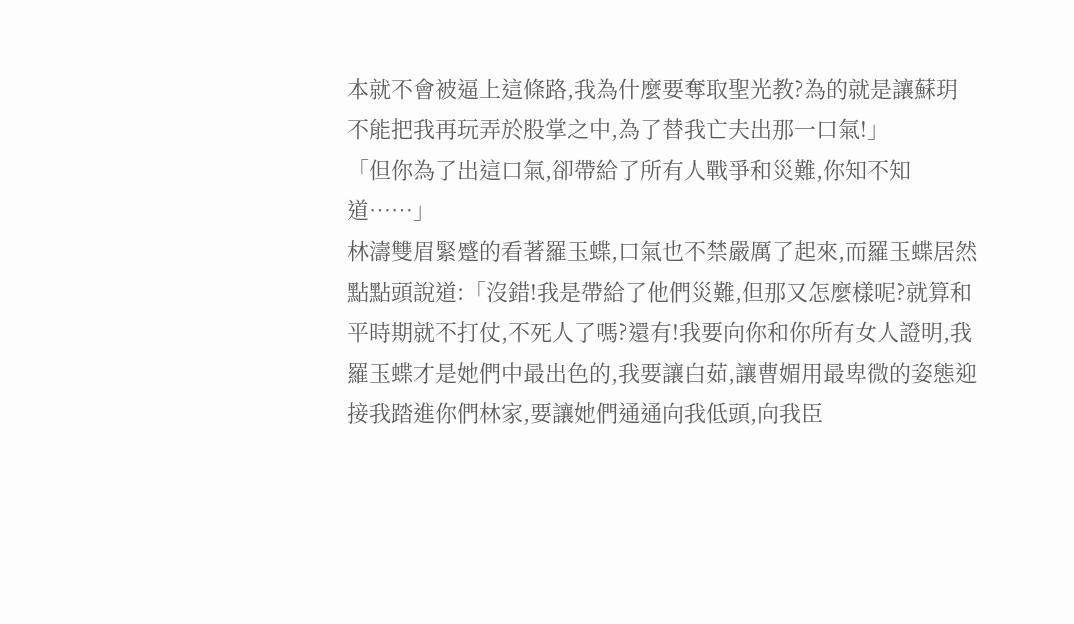本就不會被逼上這條路,我為什麼要奪取聖光教?為的就是讓蘇玥不能把我再玩弄於股掌之中,為了替我亡夫出那一口氣!」
「但你為了出這口氣,卻帶給了所有人戰爭和災難,你知不知道……」
林濤雙眉緊蹙的看著羅玉蝶,口氣也不禁嚴厲了起來,而羅玉蝶居然點點頭說道:「沒錯!我是帶給了他們災難,但那又怎麼樣呢?就算和平時期就不打仗,不死人了嗎?還有!我要向你和你所有女人證明,我羅玉蝶才是她們中最出色的,我要讓白茹,讓曹媚用最卑微的姿態迎接我踏進你們林家,要讓她們通通向我低頭,向我臣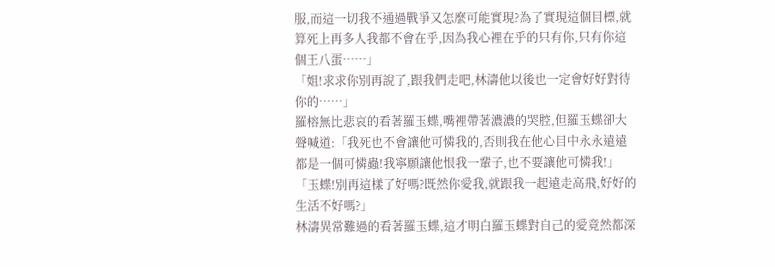服,而這一切我不通過戰爭又怎麼可能實現?為了實現這個目標,就算死上再多人我都不會在乎,因為我心裡在乎的只有你,只有你這個王八蛋……」
「姐!求求你別再說了,跟我們走吧,林濤他以後也一定會好好對待你的……」
羅榕無比悲哀的看著羅玉蝶,嘴裡帶著濃濃的哭腔,但羅玉蝶卻大聲喊道:「我死也不會讓他可憐我的,否則我在他心目中永永遠遠都是一個可憐蟲!我寧願讓他恨我一輩子,也不要讓他可憐我!」
「玉蝶!別再這樣了好嗎?既然你愛我,就跟我一起遠走高飛,好好的生活不好嗎?」
林濤異常難過的看著羅玉蝶,這才明白羅玉蝶對自己的愛竟然都深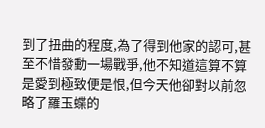到了扭曲的程度,為了得到他家的認可,甚至不惜發動一場戰爭,他不知道這算不算是愛到極致便是恨,但今天他卻對以前忽略了羅玉蝶的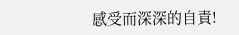感受而深深的自責!